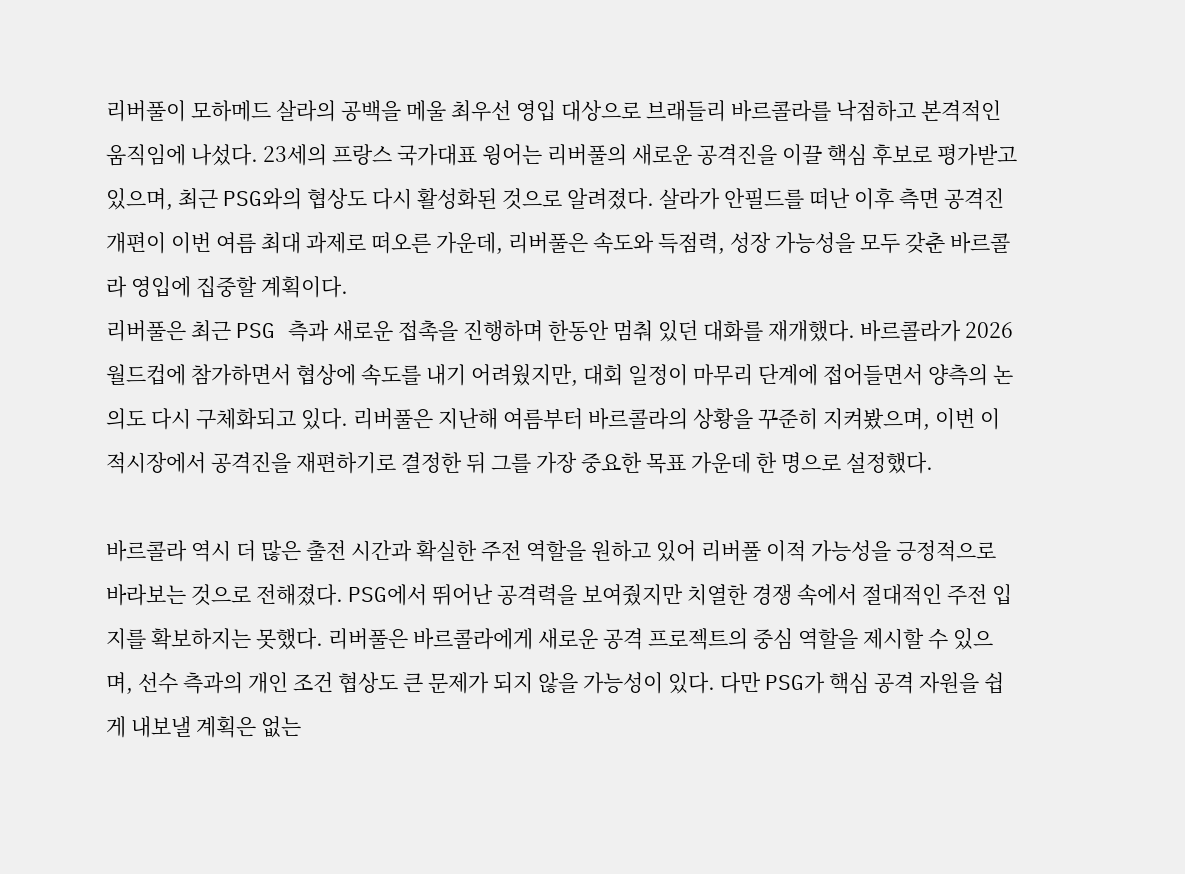리버풀이 모하메드 살라의 공백을 메울 최우선 영입 대상으로 브래들리 바르콜라를 낙점하고 본격적인 움직임에 나섰다. 23세의 프랑스 국가대표 윙어는 리버풀의 새로운 공격진을 이끌 핵심 후보로 평가받고 있으며, 최근 PSG와의 협상도 다시 활성화된 것으로 알려졌다. 살라가 안필드를 떠난 이후 측면 공격진 개편이 이번 여름 최대 과제로 떠오른 가운데, 리버풀은 속도와 득점력, 성장 가능성을 모두 갖춘 바르콜라 영입에 집중할 계획이다.
리버풀은 최근 PSG 측과 새로운 접촉을 진행하며 한동안 멈춰 있던 대화를 재개했다. 바르콜라가 2026 월드컵에 참가하면서 협상에 속도를 내기 어려웠지만, 대회 일정이 마무리 단계에 접어들면서 양측의 논의도 다시 구체화되고 있다. 리버풀은 지난해 여름부터 바르콜라의 상황을 꾸준히 지켜봤으며, 이번 이적시장에서 공격진을 재편하기로 결정한 뒤 그를 가장 중요한 목표 가운데 한 명으로 설정했다.

바르콜라 역시 더 많은 출전 시간과 확실한 주전 역할을 원하고 있어 리버풀 이적 가능성을 긍정적으로 바라보는 것으로 전해졌다. PSG에서 뛰어난 공격력을 보여줬지만 치열한 경쟁 속에서 절대적인 주전 입지를 확보하지는 못했다. 리버풀은 바르콜라에게 새로운 공격 프로젝트의 중심 역할을 제시할 수 있으며, 선수 측과의 개인 조건 협상도 큰 문제가 되지 않을 가능성이 있다. 다만 PSG가 핵심 공격 자원을 쉽게 내보낼 계획은 없는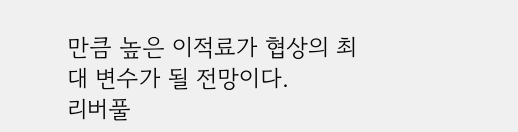만큼 높은 이적료가 협상의 최대 변수가 될 전망이다.
리버풀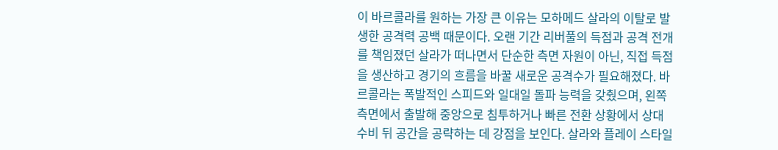이 바르콜라를 원하는 가장 큰 이유는 모하메드 살라의 이탈로 발생한 공격력 공백 때문이다. 오랜 기간 리버풀의 득점과 공격 전개를 책임졌던 살라가 떠나면서 단순한 측면 자원이 아닌, 직접 득점을 생산하고 경기의 흐름을 바꿀 새로운 공격수가 필요해졌다. 바르콜라는 폭발적인 스피드와 일대일 돌파 능력을 갖췄으며, 왼쪽 측면에서 출발해 중앙으로 침투하거나 빠른 전환 상황에서 상대 수비 뒤 공간을 공략하는 데 강점을 보인다. 살라와 플레이 스타일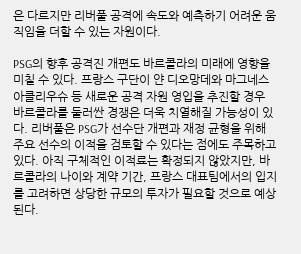은 다르지만 리버풀 공격에 속도와 예측하기 어려운 움직임을 더할 수 있는 자원이다.

PSG의 향후 공격진 개편도 바르콜라의 미래에 영향을 미칠 수 있다. 프랑스 구단이 얀 디오망데와 마그네스 아클리우슈 등 새로운 공격 자원 영입을 추진할 경우 바르콜라를 둘러싼 경쟁은 더욱 치열해질 가능성이 있다. 리버풀은 PSG가 선수단 개편과 재정 균형을 위해 주요 선수의 이적을 검토할 수 있다는 점에도 주목하고 있다. 아직 구체적인 이적료는 확정되지 않았지만, 바르콜라의 나이와 계약 기간, 프랑스 대표팀에서의 입지를 고려하면 상당한 규모의 투자가 필요할 것으로 예상된다.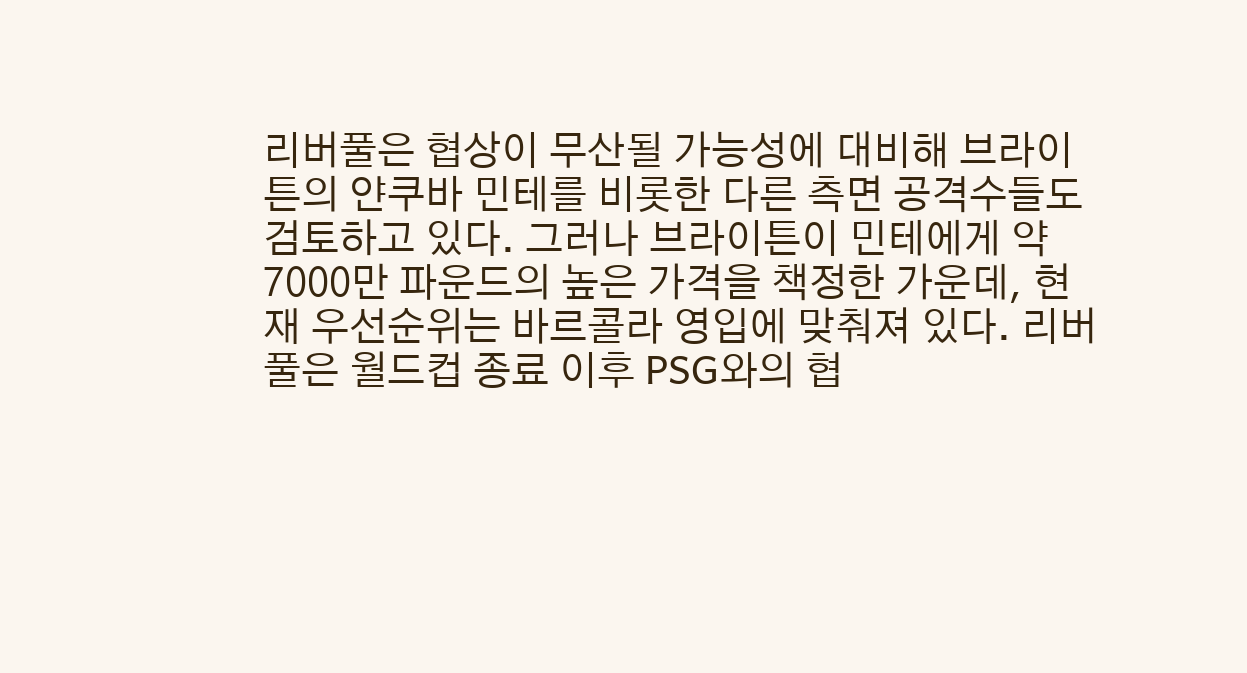리버풀은 협상이 무산될 가능성에 대비해 브라이튼의 얀쿠바 민테를 비롯한 다른 측면 공격수들도 검토하고 있다. 그러나 브라이튼이 민테에게 약 7000만 파운드의 높은 가격을 책정한 가운데, 현재 우선순위는 바르콜라 영입에 맞춰져 있다. 리버풀은 월드컵 종료 이후 PSG와의 협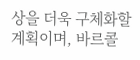상을 더욱 구체화할 계획이며, 바르콜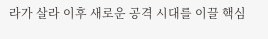라가 살라 이후 새로운 공격 시대를 이끌 핵심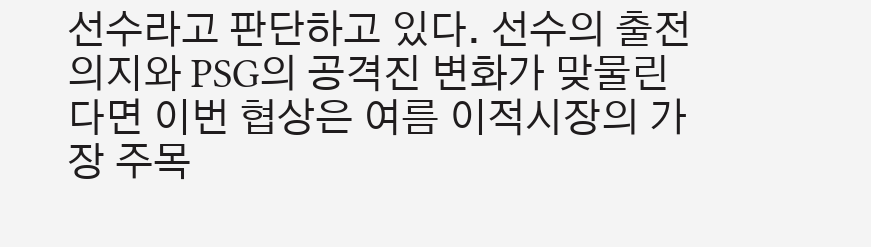선수라고 판단하고 있다. 선수의 출전 의지와 PSG의 공격진 변화가 맞물린다면 이번 협상은 여름 이적시장의 가장 주목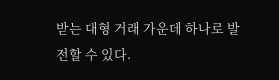받는 대형 거래 가운데 하나로 발전할 수 있다.